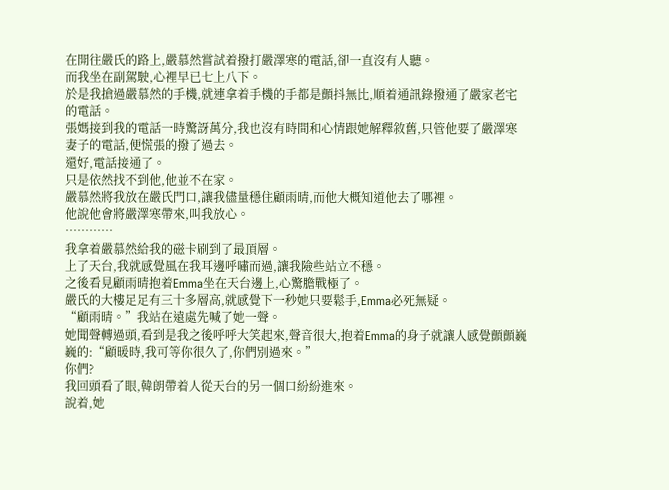在開往嚴氏的路上,嚴慕然嘗試着撥打嚴澤寒的電話,卻一直沒有人聽。
而我坐在副駕駛,心裡早已七上八下。
於是我搶過嚴慕然的手機,就連拿着手機的手都是顫抖無比,順着通訊錄撥通了嚴家老宅的電話。
張媽接到我的電話一時驚訝萬分,我也沒有時間和心情跟她解釋敘舊,只管他要了嚴澤寒妻子的電話,便慌張的撥了過去。
還好,電話接通了。
只是依然找不到他,他並不在家。
嚴慕然將我放在嚴氏門口,讓我儘量穩住顧雨晴,而他大概知道他去了哪裡。
他說他會將嚴澤寒帶來,叫我放心。
…………
我拿着嚴慕然給我的磁卡刷到了最頂層。
上了天台,我就感覺風在我耳邊呼嘯而過,讓我險些站立不穩。
之後看見顧雨晴抱着Emma坐在天台邊上,心驚膽戰極了。
嚴氏的大樓足足有三十多層高,就感覺下一秒她只要鬆手,Emma必死無疑。
“顧雨晴。”我站在遠處先喊了她一聲。
她聞聲轉過頭,看到是我之後呼呼大笑起來,聲音很大,抱着Emma的身子就讓人感覺顫顫巍巍的:“顧暖時,我可等你很久了,你們別過來。”
你們?
我回頭看了眼,韓朗帶着人從天台的另一個口紛紛進來。
說着,她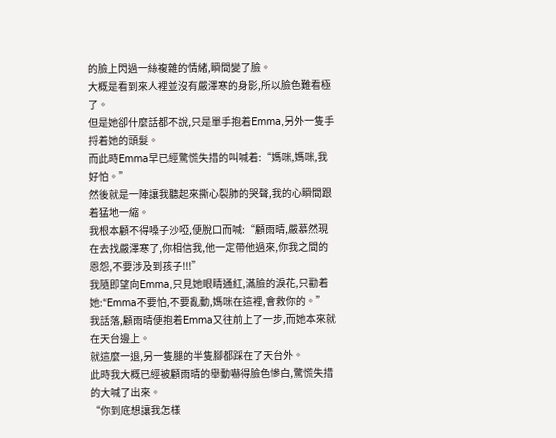的臉上閃過一絲複雜的情緒,瞬間變了臉。
大概是看到來人裡並沒有嚴澤寒的身影,所以臉色難看極了。
但是她卻什麼話都不說,只是單手抱着Emma,另外一隻手捋着她的頭髮。
而此時Emma早已經驚慌失措的叫喊着:“媽咪,媽咪,我好怕。”
然後就是一陣讓我聽起來撕心裂肺的哭聲,我的心瞬間跟着猛地一縮。
我根本顧不得嗓子沙啞,便脫口而喊:“顧雨晴,嚴慕然現在去找嚴澤寒了,你相信我,他一定帶他過來,你我之間的恩怨,不要涉及到孩子!!!”
我隨即望向Emma,只見她眼睛通紅,滿臉的淚花,只勸着她:“Emma不要怕,不要亂動,媽咪在這裡,會救你的。”
我話落,顧雨晴便抱着Emma又往前上了一步,而她本來就在天台邊上。
就這麼一退,另一隻腿的半隻腳都踩在了天台外。
此時我大概已經被顧雨晴的舉動嚇得臉色慘白,驚慌失措的大喊了出來。
“你到底想讓我怎樣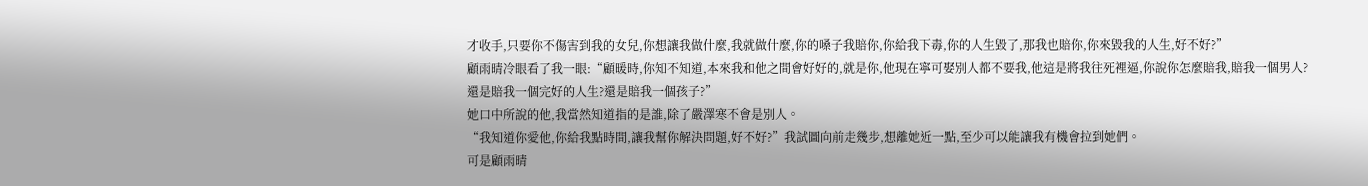才收手,只要你不傷害到我的女兒,你想讓我做什麼,我就做什麼,你的嗓子我賠你,你給我下毒,你的人生毀了,那我也賠你,你來毀我的人生,好不好?”
顧雨晴冷眼看了我一眼:“顧暖時,你知不知道,本來我和他之間會好好的,就是你,他現在寧可娶別人都不要我,他這是將我往死裡逼,你說你怎麼賠我,賠我一個男人?還是賠我一個完好的人生?還是賠我一個孩子?”
她口中所說的他,我當然知道指的是誰,除了嚴澤寒不會是別人。
“我知道你愛他,你給我點時間,讓我幫你解決問題,好不好?”我試圖向前走幾步,想離她近一點,至少可以能讓我有機會拉到她們。
可是顧雨晴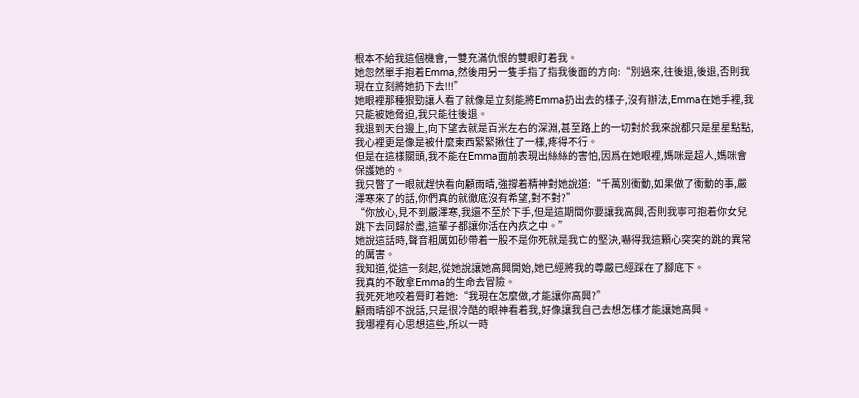根本不給我這個機會,一雙充滿仇恨的雙眼盯着我。
她忽然單手抱着Emma,然後用另一隻手指了指我後面的方向:“別過來,往後退,後退,否則我現在立刻將她扔下去!!!”
她眼裡那種狠勁讓人看了就像是立刻能將Emma扔出去的樣子,沒有辦法,Emma在她手裡,我只能被她脅迫,我只能往後退。
我退到天台邊上,向下望去就是百米左右的深淵,甚至路上的一切對於我來說都只是星星點點,我心裡更是像是被什麼東西緊緊揪住了一樣,疼得不行。
但是在這樣關頭,我不能在Emma面前表現出絲絲的害怕,因爲在她眼裡,媽咪是超人,媽咪會保護她的。
我只瞥了一眼就趕快看向顧雨晴,強撐着精神對她說道:“千萬別衝動,如果做了衝動的事,嚴澤寒來了的話,你們真的就徹底沒有希望,對不對?”
“你放心,見不到嚴澤寒,我還不至於下手,但是這期間你要讓我高興,否則我寧可抱着你女兒跳下去同歸於盡,這輩子都讓你活在內疚之中。”
她說這話時,聲音粗厲如砂帶着一股不是你死就是我亡的堅決,嚇得我這顆心突突的跳的異常的厲害。
我知道,從這一刻起,從她說讓她高興開始,她已經將我的尊嚴已經踩在了腳底下。
我真的不敢拿Emma的生命去冒險。
我死死地咬着脣盯着她:“我現在怎麼做,才能讓你高興?”
顧雨晴卻不說話,只是很冷酷的眼神看着我,好像讓我自己去想怎樣才能讓她高興。
我哪裡有心思想這些,所以一時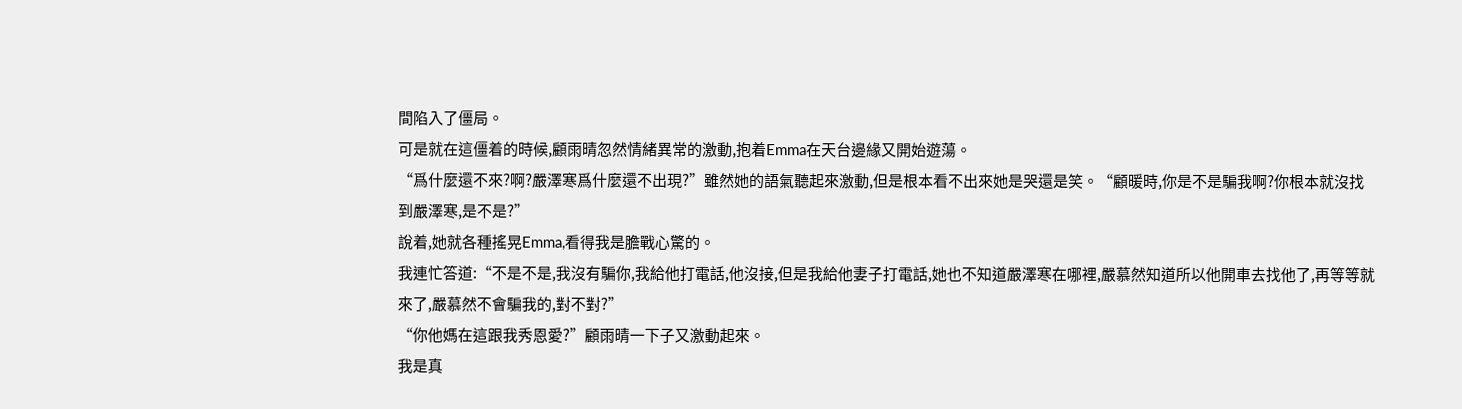間陷入了僵局。
可是就在這僵着的時候,顧雨晴忽然情緒異常的激動,抱着Emma在天台邊緣又開始遊蕩。
“爲什麼還不來?啊?嚴澤寒爲什麼還不出現?”雖然她的語氣聽起來激動,但是根本看不出來她是哭還是笑。“顧暖時,你是不是騙我啊?你根本就沒找到嚴澤寒,是不是?”
說着,她就各種搖晃Emma,看得我是膽戰心驚的。
我連忙答道:“不是不是,我沒有騙你,我給他打電話,他沒接,但是我給他妻子打電話,她也不知道嚴澤寒在哪裡,嚴慕然知道所以他開車去找他了,再等等就來了,嚴慕然不會騙我的,對不對?”
“你他媽在這跟我秀恩愛?”顧雨晴一下子又激動起來。
我是真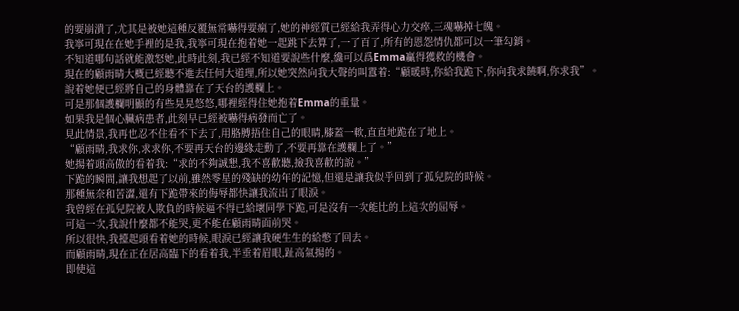的要崩潰了,尤其是被她這種反覆無常嚇得要瘋了,她的神經質已經給我弄得心力交瘁,三魂嚇掉七魄。
我寧可現在在她手裡的是我,我寧可現在抱着她一起跳下去算了,一了百了,所有的恩怨情仇都可以一筆勾銷。
不知道哪句話就能激怒她,此時此刻,我已經不知道要說些什麼,纔可以爲Emma贏得獲救的機會。
現在的顧雨晴大概已經聽不進去任何大道理,所以她突然向我大聲的叫囂着:“顧暖時,你給我跪下,你向我求饒啊,你求我”。
說着她便已經將自己的身體靠在了天台的護欄上。
可是那個護欄明顯的有些晃晃悠悠,哪裡經得住她抱着Emma的重量。
如果我是個心臟病患者,此刻早已經被嚇得病發而亡了。
見此情景,我再也忍不住看不下去了,用胳膊捂住自己的眼睛,膝蓋一軟,直直地跪在了地上。
“顧雨晴,我求你,求求你,不要再天台的邊緣走動了,不要再靠在護欄上了。”
她揚着頭高傲的看着我:“求的不夠誠懇,我不喜歡聽,撿我喜歡的說。”
下跪的瞬間,讓我想起了以前,雖然零星的殘缺的幼年的記憶,但還是讓我似乎回到了孤兒院的時候。
那種無奈和苦澀,還有下跪帶來的侮辱都快讓我流出了眼淚。
我曾經在孤兒院被人欺負的時候逼不得已給壞同學下跪,可是沒有一次能比的上這次的屈辱。
可這一次,我說什麼都不能哭,更不能在顧雨晴面前哭。
所以很快,我擡起頭看着她的時候,眼淚已經讓我硬生生的給憋了回去。
而顧雨晴,現在正在居高臨下的看着我,半垂着眉眼,趾高氣揚的。
即使這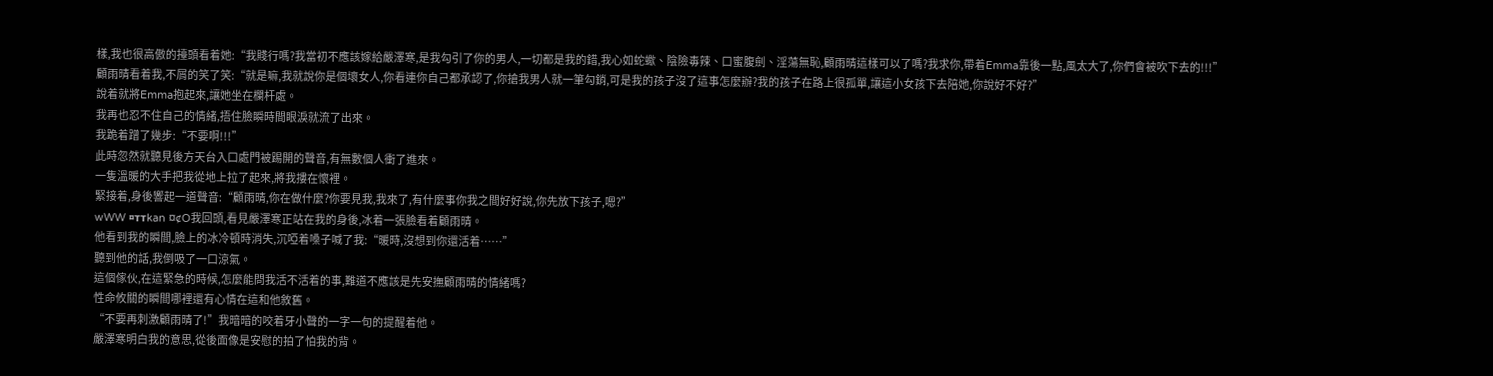樣,我也很高傲的擡頭看着她:“我賤行嗎?我當初不應該嫁給嚴澤寒,是我勾引了你的男人,一切都是我的錯,我心如蛇蠍、陰險毒辣、口蜜腹劍、淫蕩無恥,顧雨晴這樣可以了嗎?我求你,帶着Emma靠後一點,風太大了,你們會被吹下去的!!!”
顧雨晴看着我,不屑的笑了笑:“就是嘛,我就說你是個壞女人,你看連你自己都承認了,你搶我男人就一筆勾銷,可是我的孩子沒了這事怎麼辦?我的孩子在路上很孤單,讓這小女孩下去陪她,你說好不好?”
說着就將Emma抱起來,讓她坐在欄杆處。
我再也忍不住自己的情緒,捂住臉瞬時間眼淚就流了出來。
我跪着蹭了幾步:“不要啊!!!”
此時忽然就聽見後方天台入口處門被踢開的聲音,有無數個人衝了進來。
一隻溫暖的大手把我從地上拉了起來,將我摟在懷裡。
緊接着,身後響起一道聲音:“顧雨晴,你在做什麼?你要見我,我來了,有什麼事你我之間好好說,你先放下孩子,嗯?”
wWW ¤ттkan ¤¢O我回頭,看見嚴澤寒正站在我的身後,冰着一張臉看着顧雨晴。
他看到我的瞬間,臉上的冰冷頓時消失,沉啞着嗓子喊了我:“暖時,沒想到你還活着……”
聽到他的話,我倒吸了一口涼氣。
這個傢伙,在這緊急的時候,怎麼能問我活不活着的事,難道不應該是先安撫顧雨晴的情緒嗎?
性命攸關的瞬間哪裡還有心情在這和他敘舊。
“不要再刺激顧雨晴了!”我暗暗的咬着牙小聲的一字一句的提醒着他。
嚴澤寒明白我的意思,從後面像是安慰的拍了怕我的背。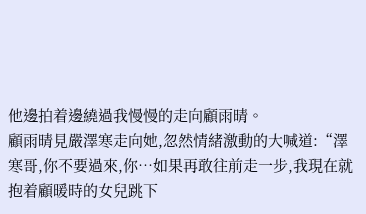他邊拍着邊繞過我慢慢的走向顧雨晴。
顧雨晴見嚴澤寒走向她,忽然情緒激動的大喊道:“澤寒哥,你不要過來,你…如果再敢往前走一步,我現在就抱着顧暖時的女兒跳下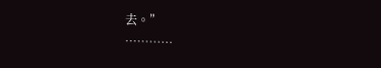去。”
…………